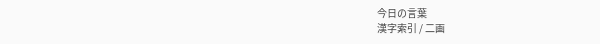今日の言葉
漢字索引 / 二画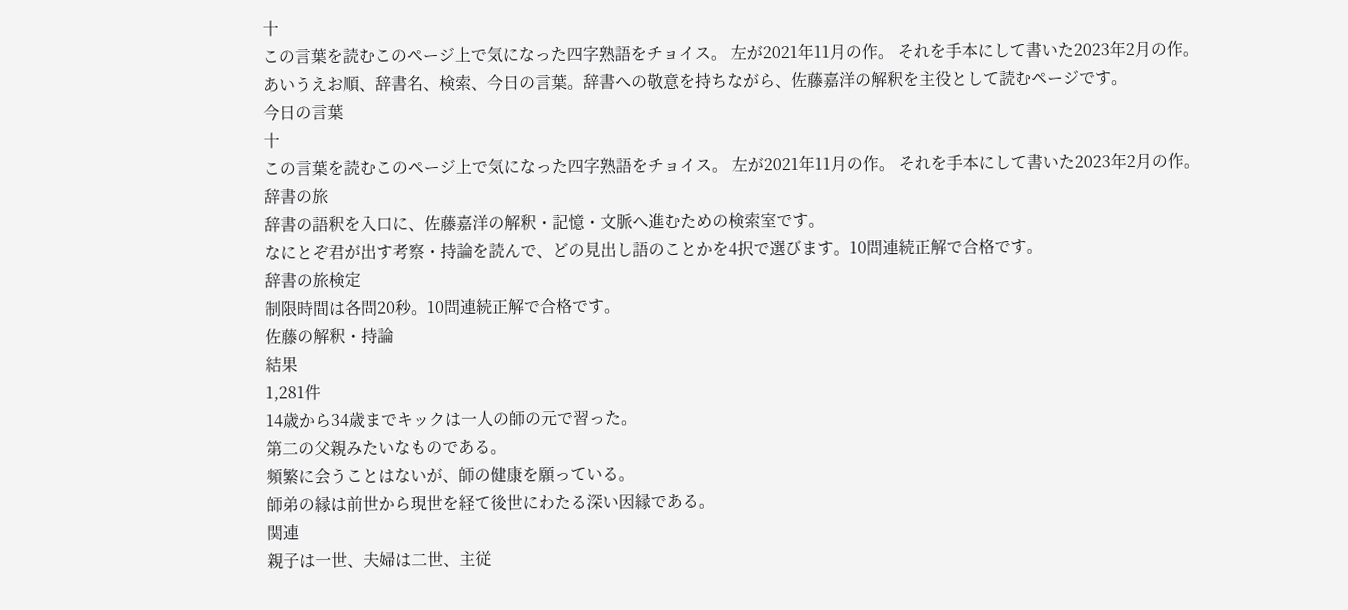十
この言葉を読むこのページ上で気になった四字熟語をチョイス。 左が2021年11月の作。 それを手本にして書いた2023年2月の作。
あいうえお順、辞書名、検索、今日の言葉。辞書への敬意を持ちながら、佐藤嘉洋の解釈を主役として読むページです。
今日の言葉
十
この言葉を読むこのページ上で気になった四字熟語をチョイス。 左が2021年11月の作。 それを手本にして書いた2023年2月の作。
辞書の旅
辞書の語釈を入口に、佐藤嘉洋の解釈・記憶・文脈へ進むための検索室です。
なにとぞ君が出す考察・持論を読んで、どの見出し語のことかを4択で選びます。10問連続正解で合格です。
辞書の旅検定
制限時間は各問20秒。10問連続正解で合格です。
佐藤の解釈・持論
結果
1,281件
14歳から34歳までキックは一人の師の元で習った。
第二の父親みたいなものである。
頻繁に会うことはないが、師の健康を願っている。
師弟の縁は前世から現世を経て後世にわたる深い因縁である。
関連
親子は一世、夫婦は二世、主従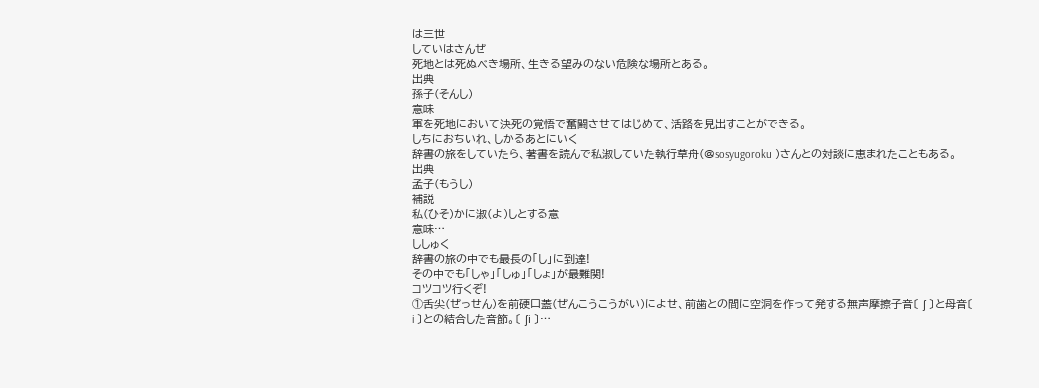は三世
していはさんぜ
死地とは死ぬべき場所、生きる望みのない危険な場所とある。
出典
孫子(そんし)
意味
軍を死地において決死の覚悟で奮闘させてはじめて、活路を見出すことができる。
しちにおちいれ、しかるあとにいく
辞書の旅をしていたら、著書を読んで私淑していた執行草舟(@sosyugoroku )さんとの対談に恵まれたこともある。
出典
孟子(もうし)
補説
私(ひそ)かに淑(よ)しとする意
意味…
ししゅく
辞書の旅の中でも最長の「し」に到達!
その中でも「しゃ」「しゅ」「しょ」が最難関!
コツコツ行くぞ!
①舌尖(ぜっせん)を前硬口蓋(ぜんこうこうがい)によせ、前歯との間に空洞を作って発する無声摩擦子音〔 ʃ 〕と母音〔 i 〕との結合した音節。〔 ʃi 〕…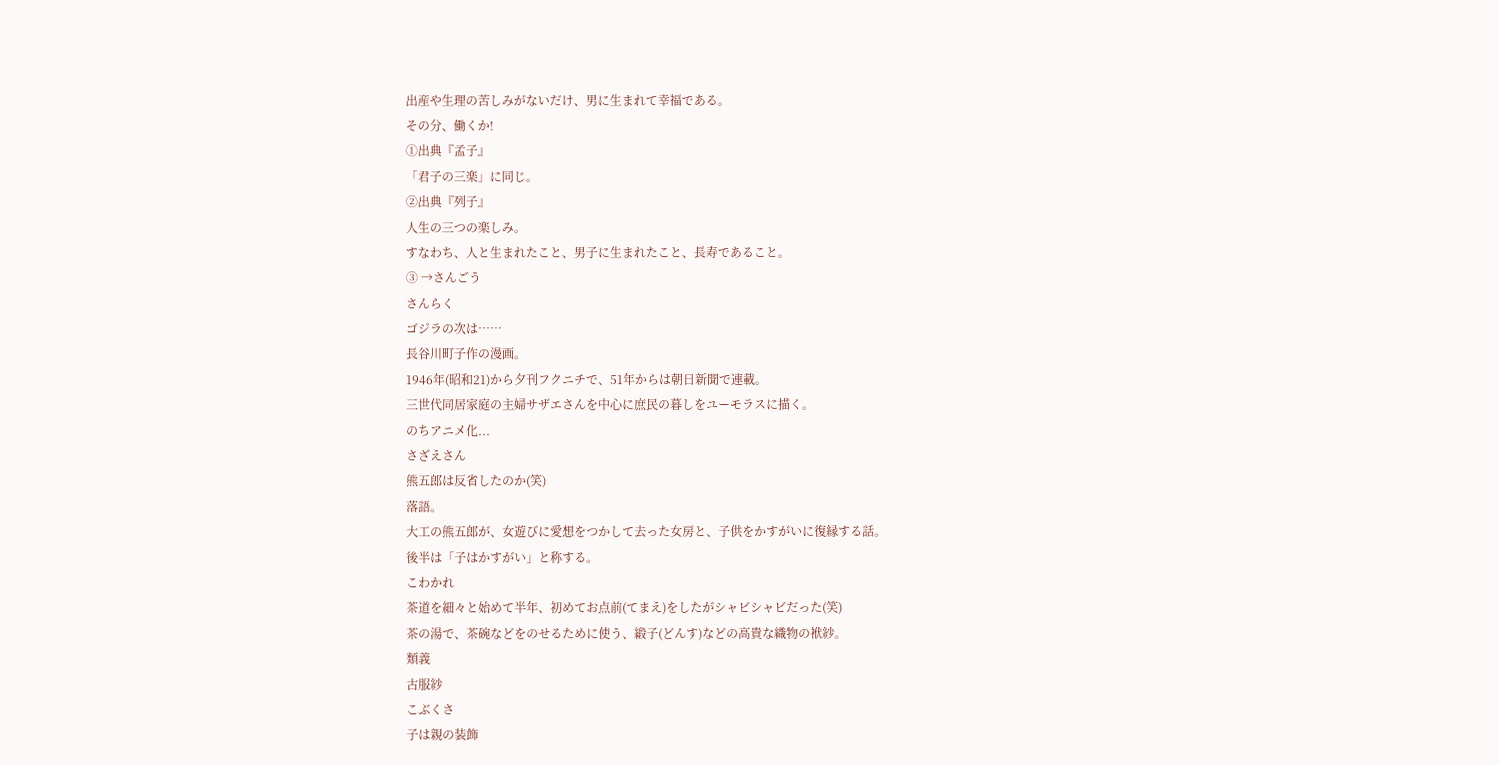出産や生理の苦しみがないだけ、男に生まれて幸福である。
その分、働くか!
①出典『孟子』
「君子の三楽」に同じ。
②出典『列子』
人生の三つの楽しみ。
すなわち、人と生まれたこと、男子に生まれたこと、長寿であること。
③ →さんごう
さんらく
ゴジラの次は……
長谷川町子作の漫画。
1946年(昭和21)から夕刊フクニチで、51年からは朝日新聞で連載。
三世代同居家庭の主婦サザエさんを中心に庶民の暮しをユーモラスに描く。
のちアニメ化...
さざえさん
熊五郎は反省したのか(笑)
落語。
大工の熊五郎が、女遊びに愛想をつかして去った女房と、子供をかすがいに復縁する話。
後半は「子はかすがい」と称する。
こわかれ
茶道を細々と始めて半年、初めてお点前(てまえ)をしたがシャビシャビだった(笑)
茶の湯で、茶碗などをのせるために使う、緞子(どんす)などの高貴な織物の袱紗。
類義
古服紗
こぶくさ
子は親の装飾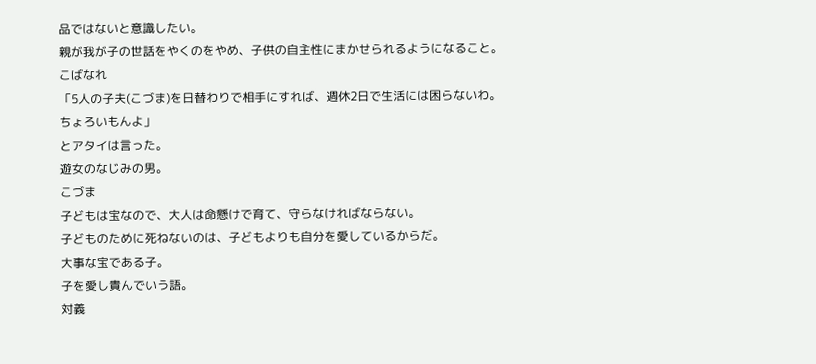品ではないと意識したい。
親が我が子の世話をやくのをやめ、子供の自主性にまかせられるようになること。
こばなれ
「5人の子夫(こづま)を日替わりで相手にすれば、週休2日で生活には困らないわ。ちょろいもんよ」
とアタイは言った。
遊女のなじみの男。
こづま
子どもは宝なので、大人は命懸けで育て、守らなければならない。
子どものために死ねないのは、子どもよりも自分を愛しているからだ。
大事な宝である子。
子を愛し貴んでいう語。
対義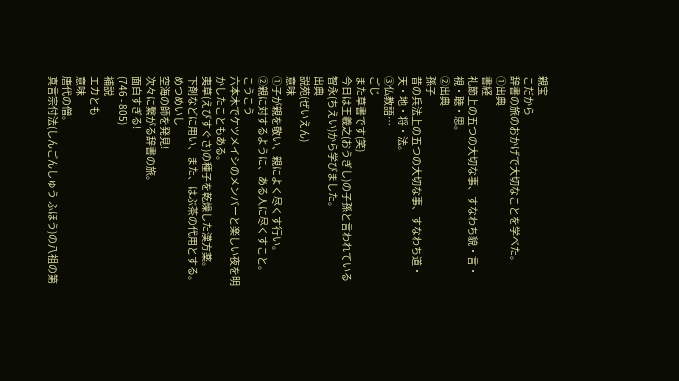親宝
こだから
辞書の旅のおかげで大切なことを学べた。
①出典
書経
礼節上の五つの大切な事、すなわち貌・言・視・聴・思。
②出典
孫子
昔の兵法上の五つの大切な事、すなわち道・天・地・将・法。
③仏教語…
ごじ
また草書です(笑)
今日は王羲之(おうぎし)の子孫と言われている智永(ちえい)から学びました。
出典
説苑(ぜいえん)
意味
①子が親を敬い、親によく尽くす行い。
②親に対するように、ある人に尽くすこと。
こうこう
六本木でケツメイシのメンバーと楽しい夜を明かしたこともある。
夷草(えびすぐさ)の種子を乾燥した漢方薬。
下剤などに用い、また、はぶ茶の代用とする。
めつめいし
空海の師を発見!
次々に繋がる辞書の旅。
面白すぎる!
(746 - 805)
補説
エカとも
意味
唐代の僧。
真言宗付法(しんごんしゅう ふほう)の八祖の第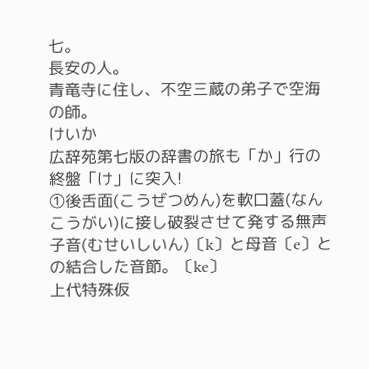七。
長安の人。
青竜寺に住し、不空三蔵の弟子で空海の師。
けいか
広辞苑第七版の辞書の旅も「か」行の終盤「け」に突入!
①後舌面(こうぜつめん)を軟口蓋(なんこうがい)に接し破裂させて発する無声子音(むせいしいん)〔k〕と母音〔e〕との結合した音節。〔ke〕
上代特殊仮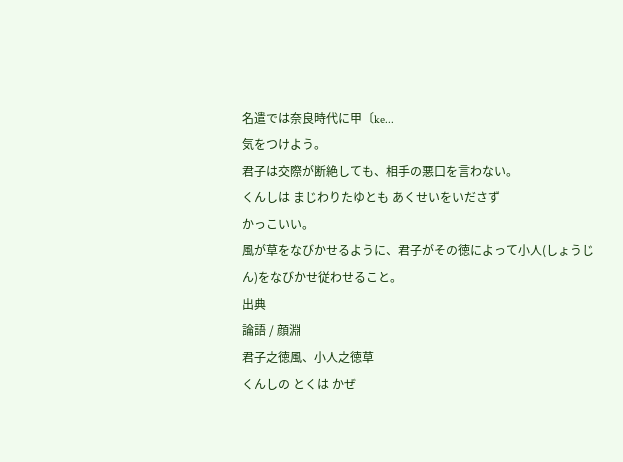名遣では奈良時代に甲〔ke...
気をつけよう。
君子は交際が断絶しても、相手の悪口を言わない。
くんしは まじわりたゆとも あくせいをいださず
かっこいい。
風が草をなびかせるように、君子がその徳によって小人(しょうじん)をなびかせ従わせること。
出典
論語 / 顔淵
君子之徳風、小人之徳草
くんしの とくは かぜ